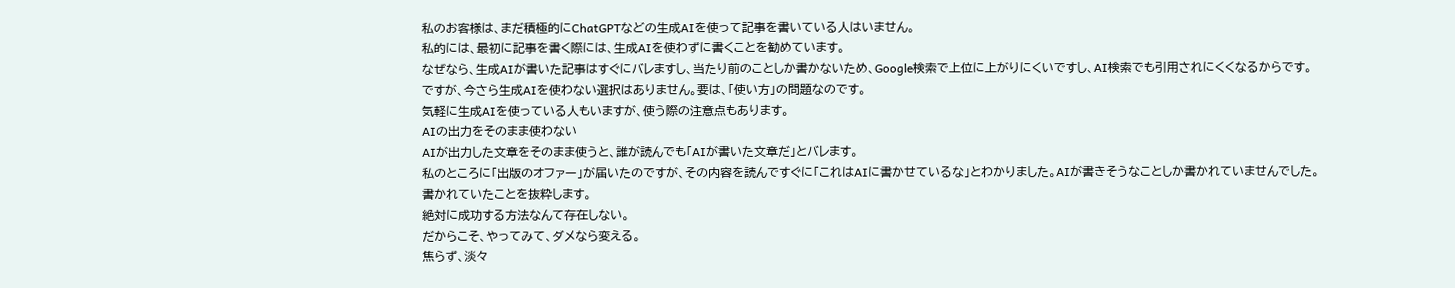私のお客様は、まだ積極的にChatGPTなどの生成AIを使って記事を書いている人はいません。
私的には、最初に記事を書く際には、生成AIを使わずに書くことを勧めています。
なぜなら、生成AIが書いた記事はすぐにバレますし、当たり前のことしか書かないため、Google検索で上位に上がりにくいですし、AI検索でも引用されにくくなるからです。
ですが、今さら生成AIを使わない選択はありません。要は、「使い方」の問題なのです。
気軽に生成AIを使っている人もいますが、使う際の注意点もあります。
AIの出力をそのまま使わない
AIが出力した文章をそのまま使うと、誰が読んでも「AIが書いた文章だ」とバレます。
私のところに「出版のオファー」が届いたのですが、その内容を読んですぐに「これはAIに書かせているな」とわかりました。AIが書きそうなことしか書かれていませんでした。
書かれていたことを抜粋します。
絶対に成功する方法なんて存在しない。
だからこそ、やってみて、ダメなら変える。
焦らず、淡々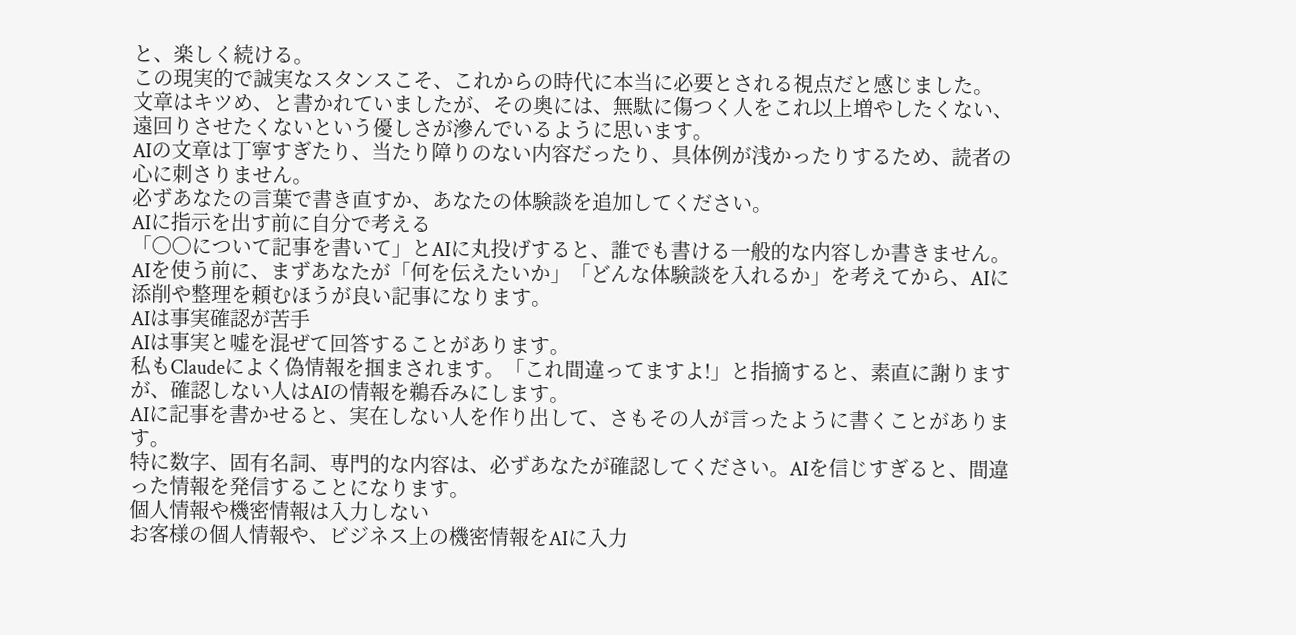と、楽しく続ける。
この現実的で誠実なスタンスこそ、これからの時代に本当に必要とされる視点だと感じました。
文章はキツめ、と書かれていましたが、その奥には、無駄に傷つく人をこれ以上増やしたくない、遠回りさせたくないという優しさが滲んでいるように思います。
AIの文章は丁寧すぎたり、当たり障りのない内容だったり、具体例が浅かったりするため、読者の心に刺さりません。
必ずあなたの言葉で書き直すか、あなたの体験談を追加してください。
AIに指示を出す前に自分で考える
「〇〇について記事を書いて」とAIに丸投げすると、誰でも書ける一般的な内容しか書きません。
AIを使う前に、まずあなたが「何を伝えたいか」「どんな体験談を入れるか」を考えてから、AIに添削や整理を頼むほうが良い記事になります。
AIは事実確認が苦手
AIは事実と嘘を混ぜて回答することがあります。
私もClaudeによく偽情報を掴まされます。「これ間違ってますよ!」と指摘すると、素直に謝りますが、確認しない人はAIの情報を鵜呑みにします。
AIに記事を書かせると、実在しない人を作り出して、さもその人が言ったように書くことがあります。
特に数字、固有名詞、専門的な内容は、必ずあなたが確認してください。AIを信じすぎると、間違った情報を発信することになります。
個人情報や機密情報は入力しない
お客様の個人情報や、ビジネス上の機密情報をAIに入力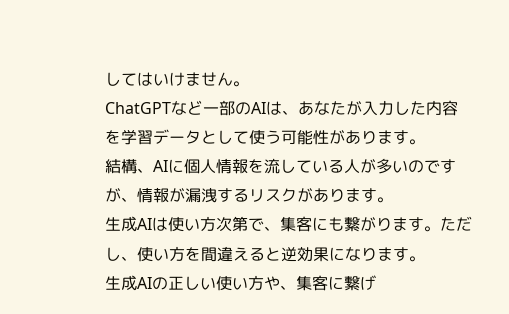してはいけません。
ChatGPTなど一部のAIは、あなたが入力した内容を学習データとして使う可能性があります。
結構、AIに個人情報を流している人が多いのですが、情報が漏洩するリスクがあります。
生成AIは使い方次第で、集客にも繋がります。ただし、使い方を間違えると逆効果になります。
生成AIの正しい使い方や、集客に繋げ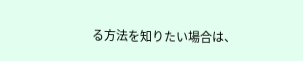る方法を知りたい場合は、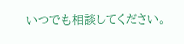いつでも相談してください。